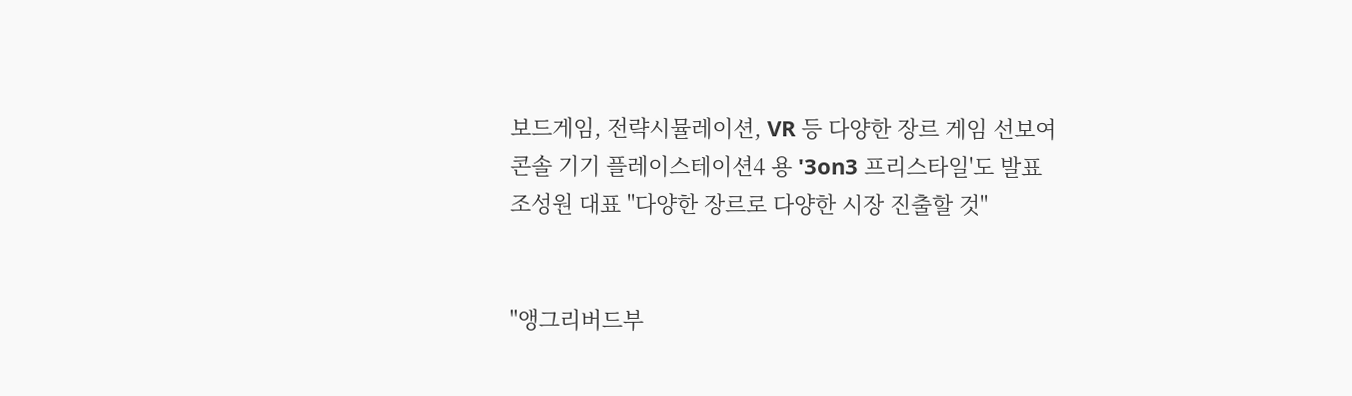보드게임, 전략시뮬레이션, VR 등 다양한 장르 게임 선보여
콘솔 기기 플레이스테이션4 용 '3on3 프리스타일'도 발표
조성원 대표 "다양한 장르로 다양한 시장 진출할 것"


"앵그리버드부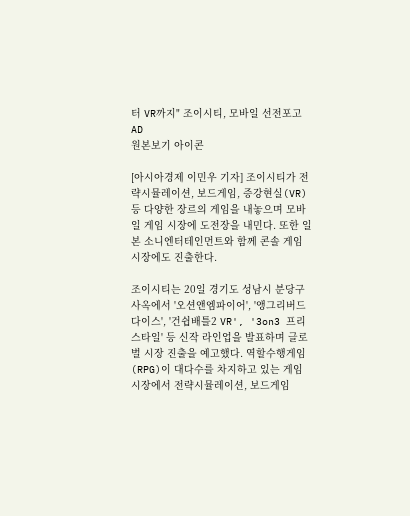터 VR까지" 조이시티, 모바일 선전포고
AD
원본보기 아이콘

[아시아경제 이민우 기자] 조이시티가 전략시뮬레이션, 보드게임, 증강현실(VR) 등 다양한 장르의 게임을 내놓으며 모바일 게임 시장에 도전장을 내민다. 또한 일본 소니엔터테인먼트와 함께 콘솔 게임 시장에도 진출한다.

조이시티는 20일 경기도 성남시 분당구 사옥에서 '오션앤엠파이어', '앵그리버드 다이스', '건쉽배틀2 VR', '3on3 프리스타일' 등 신작 라인업을 발표하며 글로벌 시장 진출을 예고했다. 역할수행게임(RPG)이 대다수를 차지하고 있는 게임시장에서 전략시뮬레이션, 보드게임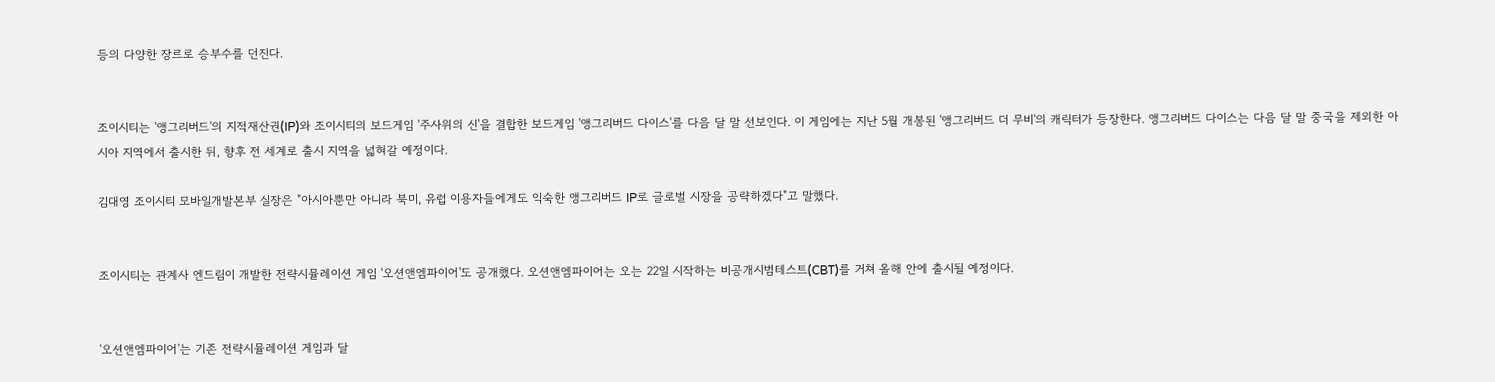등의 다양한 장르로 승부수를 던진다.


조이시티는 '앵그리버드'의 지적재산권(IP)와 조이시티의 보드게임 '주사위의 신'을 결합한 보드게임 '앵그리버드 다이스'를 다음 달 말 선보인다. 이 게임에는 지난 5월 개봉된 '앵그리버드 더 무비'의 캐릭터가 등장한다. 앵그리버드 다이스는 다음 달 말 중국을 제외한 아시아 지역에서 출시한 뒤, 향후 전 세계로 출시 지역을 넓혀갈 예정이다.

김대영 조이시티 모바일개발본부 실장은 "아시아뿐만 아니라 북미, 유럽 이용자들에게도 익숙한 앵그리버드 IP로 글로벌 시장을 공략하겠다"고 말했다.


조이시티는 관계사 엔드림이 개발한 전략시뮬레이션 게임 '오션앤엠파이어'도 공개했다. 오션앤엠파이어는 오는 22일 시작하는 비공개시범테스트(CBT)를 거쳐 올해 안에 출시될 예정이다.


'오션앤엠파이어'는 기존 전략시뮬레이션 게임과 달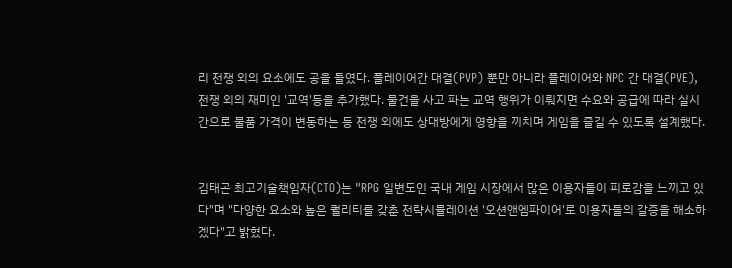리 전쟁 외의 요소에도 공을 들였다. 플레이어간 대결(PVP) 뿐만 아니라 플레이어와 NPC 간 대결(PVE), 전쟁 외의 재미인 '교역'등을 추가했다. 물건을 사고 파는 교역 행위가 이뤄지면 수요와 공급에 따라 실시간으로 물품 가격이 변동하는 등 전쟁 외에도 상대방에게 영향을 끼치며 게임을 즐길 수 있도록 설계했다.


김태곤 최고기술책임자(CTO)는 "RPG 일변도인 국내 게임 시장에서 많은 이용자들이 피로감을 느끼고 있다"며 "다양한 요소와 높은 퀄리티를 갖춘 전략시뮬레이션 '오션앤엠파이어'로 이용자들의 갈증을 해소하겠다"고 밝혔다.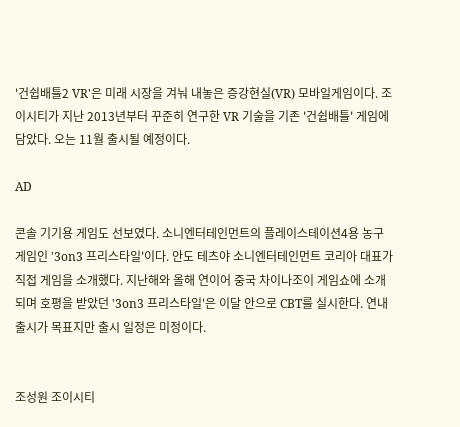'건쉽배틀2 VR'은 미래 시장을 겨눠 내놓은 증강현실(VR) 모바일게임이다. 조이시티가 지난 2013년부터 꾸준히 연구한 VR 기술을 기존 '건쉽배틀' 게임에 담았다. 오는 11월 출시될 예정이다.

AD

콘솔 기기용 게임도 선보였다. 소니엔터테인먼트의 플레이스테이션4용 농구 게임인 '3on3 프리스타일'이다. 안도 테츠야 소니엔터테인먼트 코리아 대표가 직접 게임을 소개했다. 지난해와 올해 연이어 중국 차이나조이 게임쇼에 소개되며 호평을 받았던 '3on3 프리스타일'은 이달 안으로 CBT를 실시한다. 연내 출시가 목표지만 출시 일정은 미정이다.


조성원 조이시티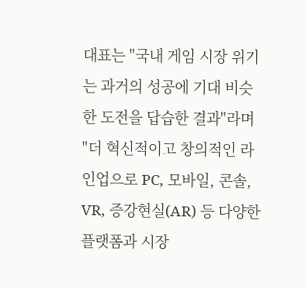대표는 "국내 게임 시장 위기는 과거의 성공에 기대 비슷한 도전을 답습한 결과"라며 "더 혁신적이고 창의적인 라인업으로 PC, 모바일, 콘솔, VR, 증강현실(AR) 등 다양한 플랫폼과 시장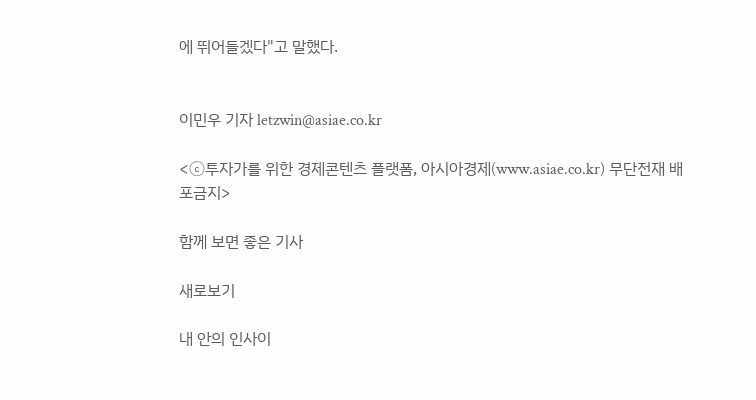에 뛰어들겠다"고 말했다.


이민우 기자 letzwin@asiae.co.kr

<ⓒ투자가를 위한 경제콘텐츠 플랫폼, 아시아경제(www.asiae.co.kr) 무단전재 배포금지>

함께 보면 좋은 기사

새로보기

내 안의 인사이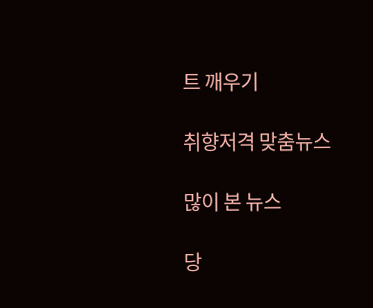트 깨우기

취향저격 맞춤뉴스

많이 본 뉴스

당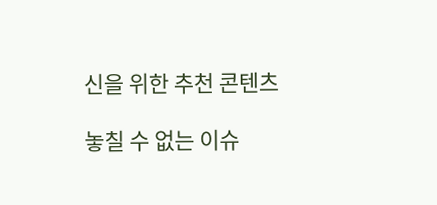신을 위한 추천 콘텐츠

놓칠 수 없는 이슈